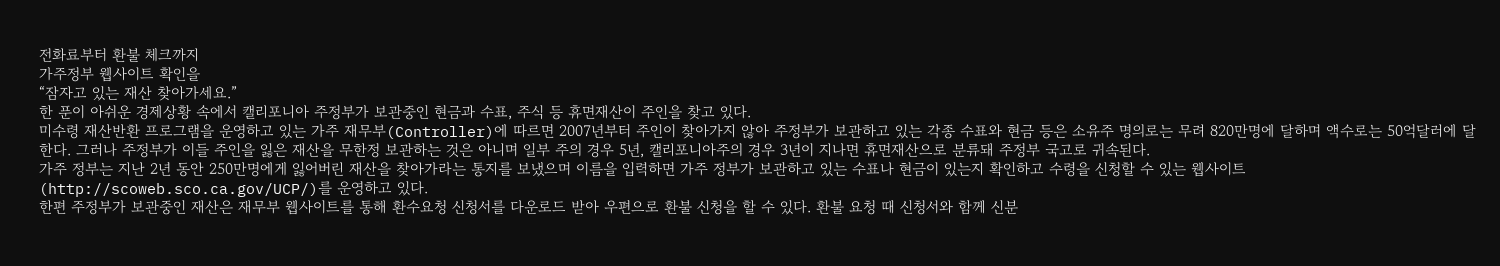전화료부터 환불 체크까지
가주정부 웹사이트 확인을
“잠자고 있는 재산 찾아가세요.”
한 푼이 아쉬운 경제상황 속에서 캘리포니아 주정부가 보관중인 현금과 수표, 주식 등 휴면재산이 주인을 찾고 있다.
미수령 재산반환 프로그램을 운영하고 있는 가주 재무부(Controller)에 따르면 2007년부터 주인이 찾아가지 않아 주정부가 보관하고 있는 각종 수표와 현금 등은 소유주 명의로는 무려 820만명에 달하며 액수로는 50억달러에 달한다. 그러나 주정부가 이들 주인을 잃은 재산을 무한정 보관하는 것은 아니며 일부 주의 경우 5년, 캘리포니아주의 경우 3년이 지나면 휴면재산으로 분류돼 주정부 국고로 귀속된다.
가주 정부는 지난 2년 동안 250만명에게 잃어버린 재산을 찾아가라는 통지를 보냈으며 이름을 입력하면 가주 정부가 보관하고 있는 수표나 현금이 있는지 확인하고 수령을 신청할 수 있는 웹사이트(http://scoweb.sco.ca.gov/UCP/)를 운영하고 있다.
한편 주정부가 보관중인 재산은 재무부 웹사이트를 통해 환수요청 신청서를 다운로드 받아 우편으로 환불 신청을 할 수 있다. 환불 요청 때 신청서와 함께 신분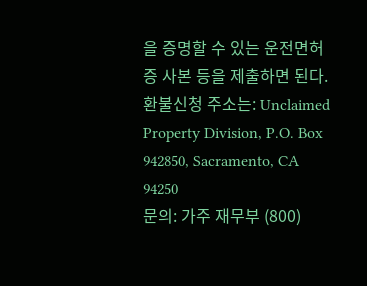을 증명할 수 있는 운전면허증 사본 등을 제출하면 된다.
환불신청 주소는: Unclaimed Property Division, P.O. Box 942850, Sacramento, CA 94250
문의: 가주 재무부 (800)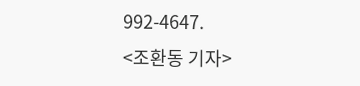992-4647.
<조환동 기자>